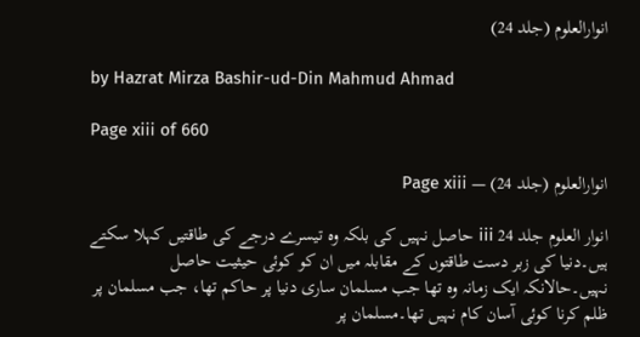انوارالعلوم (جلد 24)

by Hazrat Mirza Bashir-ud-Din Mahmud Ahmad

Page xiii of 660

انوارالعلوم (جلد 24) — Page xiii

انوار العلوم جلد 24 iii حاصل نہیں کی بلکہ وہ تیسرے درجے کی طاقتیں کہلا سکتے ہیں۔دنیا کی زبر دست طاقتوں کے مقابلہ میں ان کو کوئی حیثیت حاصل نہیں۔حالانکہ ایک زمانہ وہ تھا جب مسلمان ساری دنیا پر حاکم تھا، جب مسلمان پر ظلم کرنا کوئی آسان کام نہیں تھا۔مسلمان پر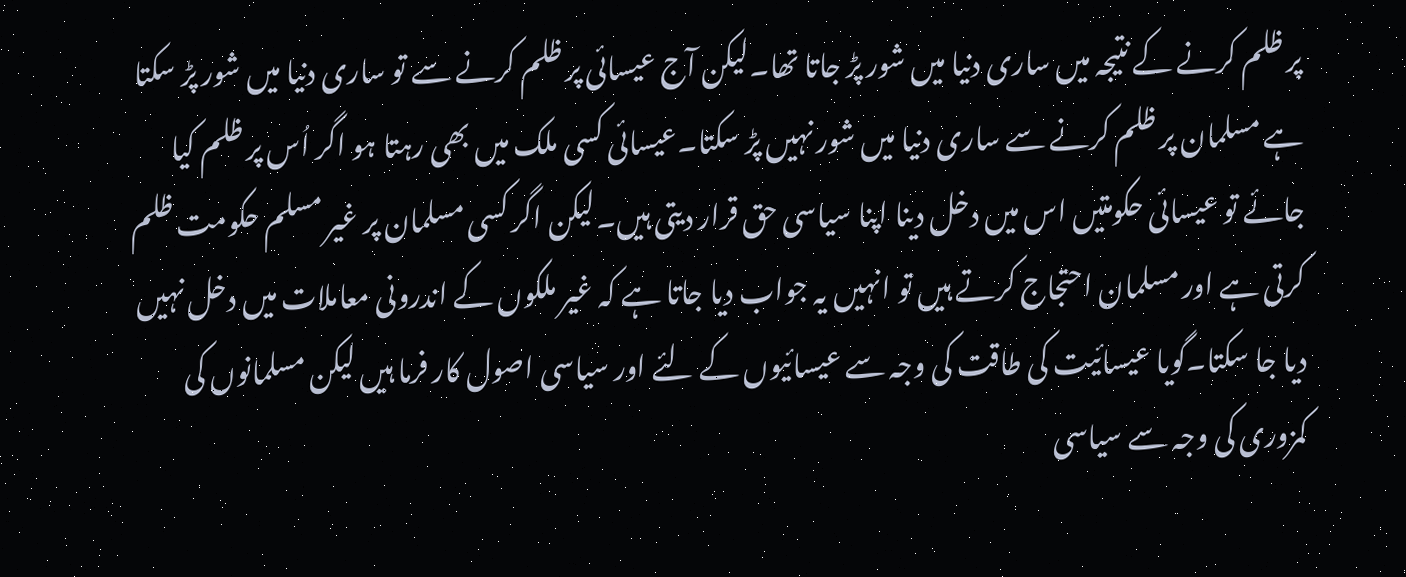پر ظلم کرنے کے نتیجہ میں ساری دنیا میں شور پڑ جاتا تھا۔لیکن آج عیسائی پر ظلم کرنے سے تو ساری دنیا میں شور پڑ سکتا ہے مسلمان پر ظلم کرنے سے ساری دنیا میں شور نہیں پڑ سکتا۔عیسائی کسی ملک میں بھی رہتا ہو اگر اُس پر ظلم کیا جائے تو عیسائی حکومتیں اس میں دخل دینا اپنا سیاسی حق قرار دیتی ہیں۔لیکن اگر کسی مسلمان پر غیر مسلم حکومت ظلم کرتی ہے اور مسلمان احتجاج کرتے ہیں تو انہیں یہ جواب دیا جاتا ہے کہ غیر ملکوں کے اندرونی معاملات میں دخل نہیں دیا جا سکتا۔گویا عیسائیت کی طاقت کی وجہ سے عیسائیوں کے لئے اور سیاسی اصول کار فرما ہیں لیکن مسلمانوں کی کمزوری کی وجہ سے سیاسی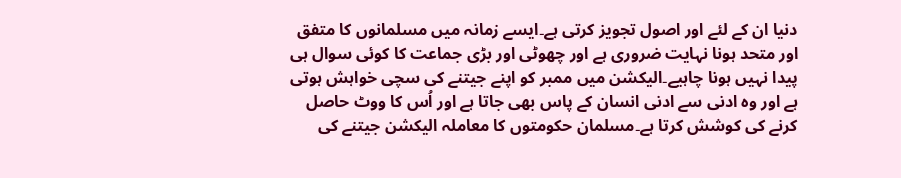دنیا ان کے لئے اور اصول تجویز کرتی ہے۔ایسے زمانہ میں مسلمانوں کا متفق اور متحد ہونا نہایت ضروری ہے اور چھوٹی اور بڑی جماعت کا کوئی سوال ہی پیدا نہیں ہونا چاہیے۔الیکشن میں ممبر کو اپنے جیتنے کی سچی خواہش ہوتی ہے اور وہ ادنی سے ادنی انسان کے پاس بھی جاتا ہے اور اُس کا ووٹ حاصل کرنے کی کوشش کرتا ہے۔مسلمان حکومتوں کا معاملہ الیکشن جیتنے کی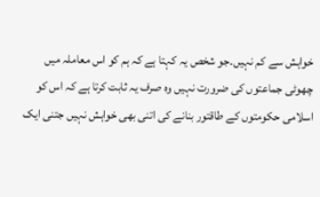خواہش سے کم نہیں۔جو شخص یہ کہتا ہے کہ ہم کو اس معاملہ میں چھوٹی جماعتوں کی ضرورت نہیں وہ صرف یہ ثابت کرتا ہے کہ اس کو اسلامی حکومتوں کے طاقتور بنانے کی اتنی بھی خواہش نہیں جتنی ایک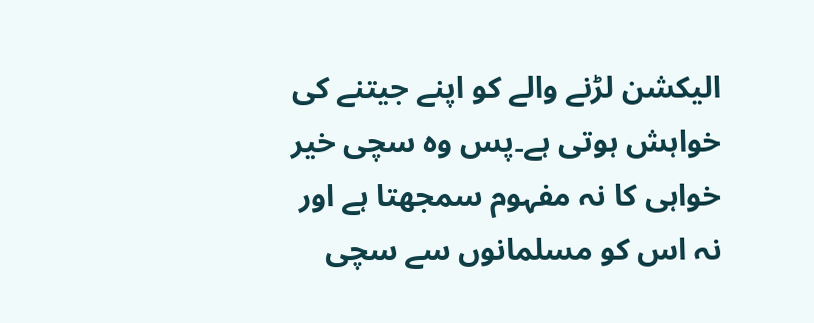الیکشن لڑنے والے کو اپنے جیتنے کی خواہش ہوتی ہے۔پس وہ سچی خیر خواہی کا نہ مفہوم سمجھتا ہے اور نہ اس کو مسلمانوں سے سچی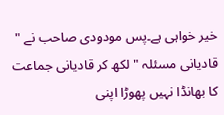خیر خواہی ہے۔پس مودودی صاحب نے " قادیانی مسئلہ " لکھ کر قادیانی جماعت کا بھانڈا نہیں پھوڑا اپنی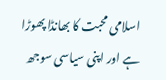اسلامی محبت کا بھانڈا پھوڑا ہے اور اپنی سیاسی سوجھ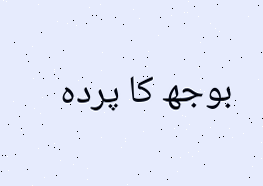بوجھ کا پردہ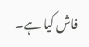فاش کیا ہے۔